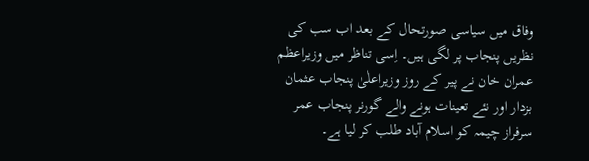وفاق میں سیاسی صورتحال کے بعد اب سب کی نظریں پنجاب پر لگی ہیں۔ اِسی تناظر میں وزیراعظم عمران خان نے پیر کے روز وزیراعلٰیٰ پنجاب عثمان بزدار اور نئے تعینات ہونے والے گورنر پنجاب عمر سرفراز چیمہ کو اسلام آباد طلب کر لیا ہے۔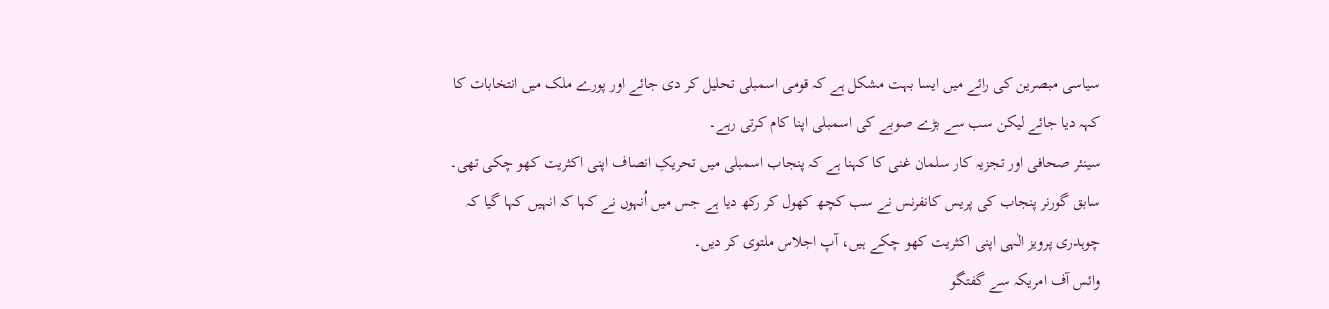سیاسی مبصرین کی رائے میں ایسا بہت مشکل ہے کہ قومی اسمبلی تحلیل کر دی جائے اور پورے ملک میں انتخابات کا کہہ دیا جائے لیکن سب سے بڑے صوبے کی اسمبلی اپنا کام کرتی رہے۔
سینئر صحافی اور تجزیہ کار سلمان غنی کا کہنا ہے کہ پنجاب اسمبلی میں تحریکِ انصاف اپنی اکثریت کھو چکی تھی۔ سابق گورنر پنجاب کی پریس کانفرنس نے سب کچھ کھول کر رکھ دیا ہے جس میں اُنہوں نے کہا کہ انہیں کہا گیا کہ چوہدری پرویز الٰہی اپنی اکثریت کھو چکے ہیں، آپ اجلاس ملتوی کر دیں۔
وائس آف امریکہ سے گفتگو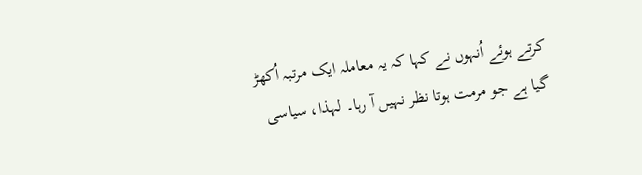کرتے ہوئے اُنہوں نے کہا کہ یہ معاملہ ایک مرتبہ اُکھڑ گیا ہے جو مرمت ہوتا نظر نہیں آ رہا۔ لہذا، سیاسی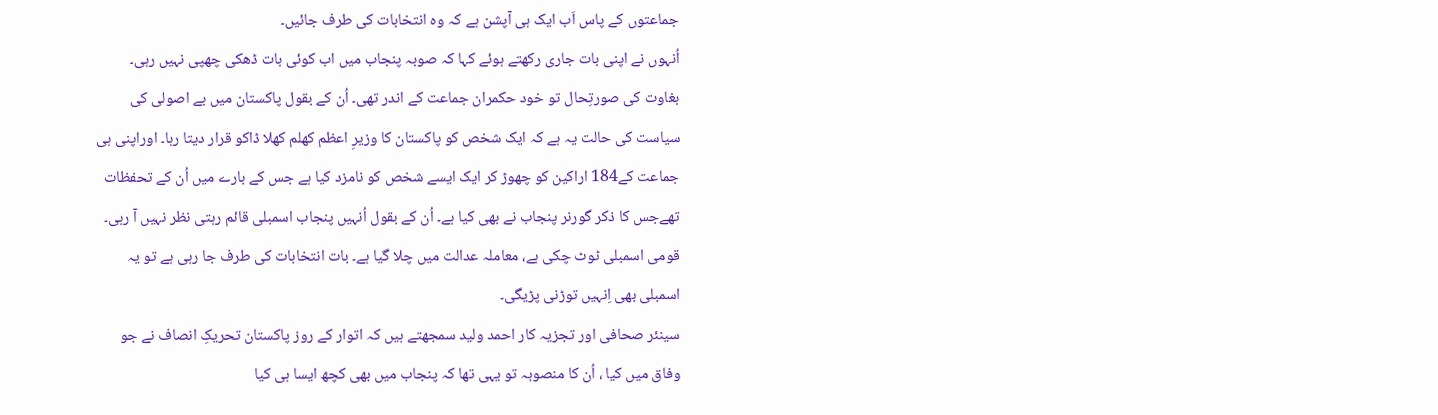جماعتوں کے پاس اَب ایک ہی آپشن ہے کہ وہ انتخابات کی طرف جائیں۔
اُنہوں نے اپنی بات جاری رکھتے ہوئے کہا کہ صوبہ پنجاب میں اب کوئی بات ڈھکی چھپی نہیں رہی۔ بغاوت کی صورتِحال تو خود حکمران جماعت کے اندر تھی۔ اُن کے بقول پاکستان میں بے اصولی کی سیاست کی حالت یہ ہے کہ ایک شخص کو پاکستان کا وزیرِ اعظم کھلم کھلا ڈاکو قرار دیتا رہا۔ اوراپنی ہی جماعت کے184 اراکین کو چھوڑ کر ایک ایسے شخص کو نامزد کیا ہے جس کے بارے میں اُن کے تحفظات تھےجس کا ذکر گورنر پنجاب نے بھی کیا ہے۔ اُن کے بقول اُنہیں پنجاب اسمبلی قائم رہتی نظر نہیں آ رہی۔ قومی اسمبلی ٹوٹ چکی ہے، معاملہ عدالت میں چلا گیا ہے۔ بات انتخابات کی طرف جا رہی ہے تو یہ اسمبلی بھی اِنہیں توڑنی پڑیگی۔
سینئر صحافی اور تجزیہ کار احمد ولید سمجھتے ہیں کہ اتوار کے روز پاکستان تحریکِ انصاف نے جو وفاق میں کیا ، اُن کا منصوبہ تو یہی تھا کہ پنجاب میں بھی کچھ ایسا ہی کیا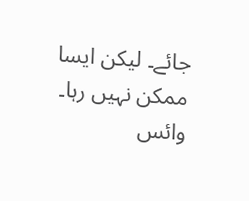جائے۔ لیکن ایسا ممکن نہیں رہا۔
وائس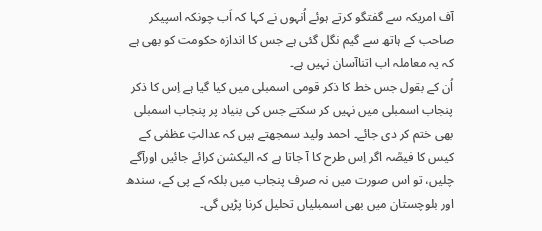آف امریکہ سے گفتگو کرتے ہوئے اُنہوں نے کہا کہ اَب چونکہ اسپیکر صاحب کے ہاتھ سے گیم نگل گئی ہے جس کا اندازہ حکومت کو بھی ہے کہ یہ معاملہ اب اتناآسان نہیں ہے۔
اُن کے بقول جس خط کا ذکر قومی اسمبلی میں کیا گیا ہے اِس کا ذکر پنجاب اسمبلی میں نہیں کر سکتے جس کی بنیاد پر پنجاب اسمبلی بھی ختم کر دی جائے۔ احمد ولید سمجھتے ہیں کہ عدالتِ عظمٰی کے کیس کا فیصؒہ اگر اِس طرح کا آ جاتا ہے کہ الیکشن کرائے جائیں اورآگے چلیں، تو اس صورت میں نہ صرف پنجاب میں بلکہ کے پی کے، سندھ اور بلوچستان میں بھی اسمبلیاں تحلیل کرنا پڑیں گی۔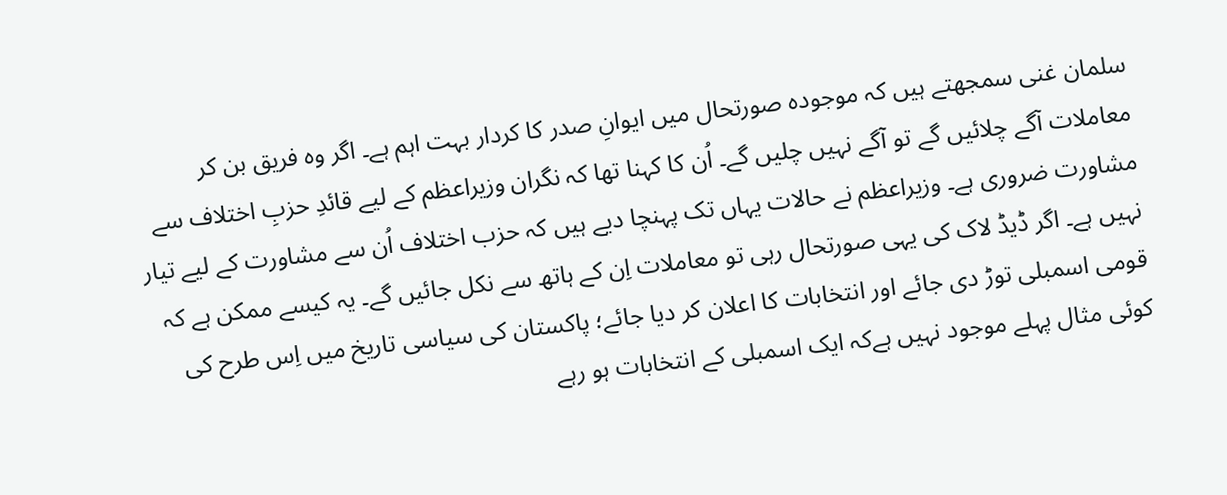سلمان غنی سمجھتے ہیں کہ موجودہ صورتحال میں ایوانِ صدر کا کردار بہت اہم ہے۔ اگر وہ فریق بن کر معاملات آگے چلائیں گے تو آگے نہیں چلیں گے۔ اُن کا کہنا تھا کہ نگران وزیراعظم کے لیے قائدِ حزبِ اختلاف سے مشاورت ضروری ہے۔ وزیراعظم نے حالات یہاں تک پہنچا دیے ہیں کہ حزب اختلاف اُن سے مشاورت کے لیے تیار نہیں ہے۔ اگر ڈیڈ لاک کی یہی صورتحال رہی تو معاملات اِن کے ہاتھ سے نکل جائیں گے۔ یہ کیسے ممکن ہے کہ قومی اسمبلی توڑ دی جائے اور انتخابات کا اعلان کر دیا جائے؛ پاکستان کی سیاسی تاریخ میں اِس طرح کی کوئی مثال پہلے موجود نہیں ہےکہ ایک اسمبلی کے انتخابات ہو رہے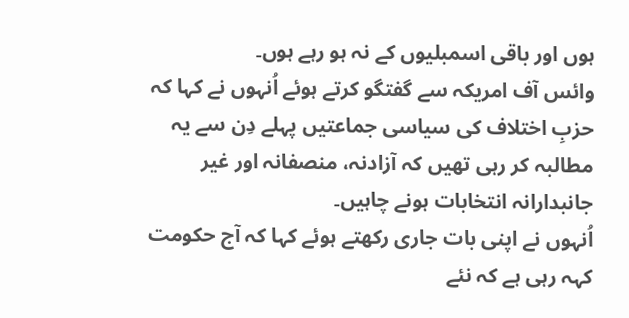ہوں اور باقی اسمبلیوں کے نہ ہو رہے ہوں۔
وائس آف امریکہ سے گفتگو کرتے ہوئے اُنہوں نے کہا کہ حزبِ اختلاف کی سیاسی جماعتیں پہلے دِن سے یہ مطالبہ کر رہی تھیں کہ آزادنہ، منصفانہ اور غیر جانبدارانہ انتخابات ہونے چاہیں۔
اُنہوں نے اپنی بات جاری رکھتے ہوئے کہا کہ آج حکومت کہہ رہی ہے کہ نئے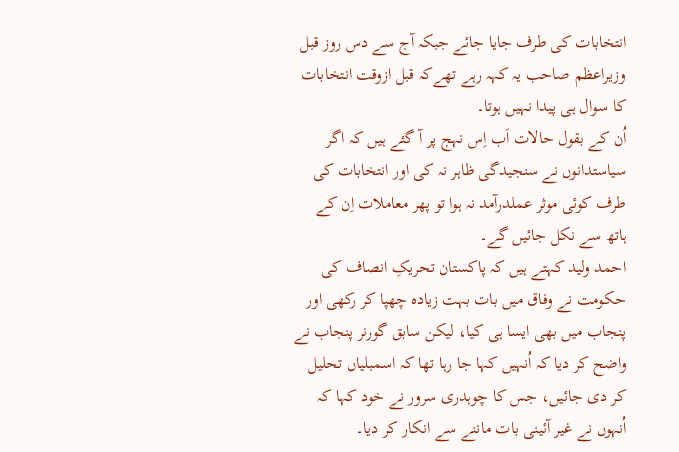انتخابات کی طرف جایا جائے جبکہ آج سے دس روز قبل وزیراعظم صاحب یہ کہہ رہے تھےکہ قبل ازوقت انتخابات کا سوال ہی پیدا نہیں ہوتا۔
اُن کے بقول حالات اَب اِس نہج پر آ گئے ہیں کہ اگر سیاستدانوں نے سنجیدگی ظاہر نہ کی اور انتخابات کی طرف کوئی موثر عملدرآمد نہ ہوا تو پھر معاملات اِن کے ہاتھ سے نکل جائیں گے۔
احمد ولید کہتے ہیں کہ پاکستان تحریکِ انصاف کی حکومت نے وفاق میں بات بہت زیادہ چھپا کر رکھی اور پنجاب میں بھی ایسا ہی کیا، لیکن سابق گورنر پنجاب نے واضح کر دیا کہ اُنہیں کہا جا رہا تھا کہ اسمبلیاں تحلیل کر دی جائیں، جس کا چوہدری سرور نے خود کہا کہ اُنہوں نے غیر آئینی بات ماننے سے انکار کر دیا۔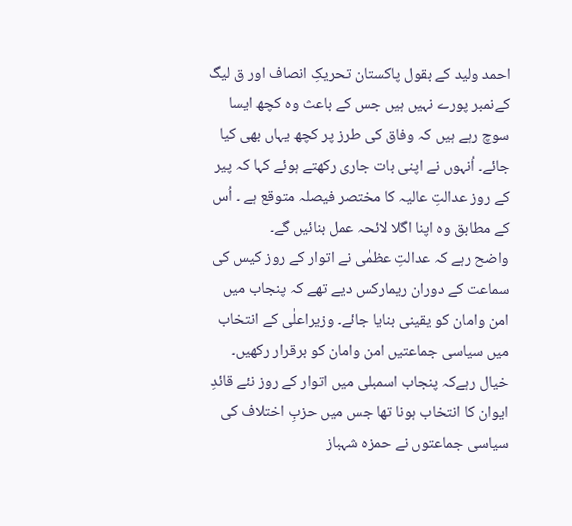احمد ولید کے بقول پاکستان تحریکِ انصاف اور ق لیگ کےنمبر پورے نہیں ہیں جس کے باعث وہ کچھ ایسا سوچ رہے ہیں کہ وفاق کی طرز پر کچھ یہاں بھی کیا جائے۔ اُنہوں نے اپنی بات جاری رکھتے ہوئے کہا کہ پیر کے روز عدالتِ عالیہ کا مختصر فیصلہ متوقع ہے ۔ اُس کے مطابق وہ اپنا اگلا لائحہ عمل بنائیں گے۔
واضح رہے کہ عدالتِ عظمٰی نے اتوار کے روز کیس کی سماعت کے دوران ریمارکس دیے تھے کہ پنجاب میں امن وامان کو یقینی بنایا جائے۔ وزیراعلٰی کے انتخاب میں سیاسی جماعتیں امن وامان کو برقرار رکھیں۔
خیال رہےکہ پنجاب اسمبلی میں اتوار کے روز نئے قائدِ ایوان کا انتخاب ہونا تھا جس میں حزبِ اختلاف کی سیاسی جماعتوں نے حمزہ شہباز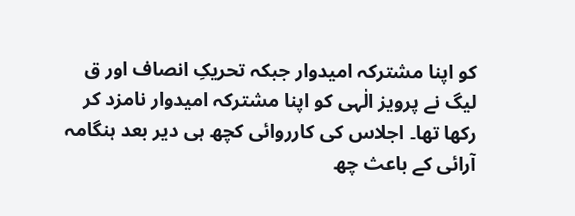کو اپنا مشترکہ امیدوار جبکہ تحریکِ انصاف اور ق لیگ نے پرویز الٰہی کو اپنا مشترکہ امیدوار نامزد کر رکھا تھا۔ اجلاس کی کارروائی کچھ ہی دیر بعد ہنگامہ آرائی کے باعث چھ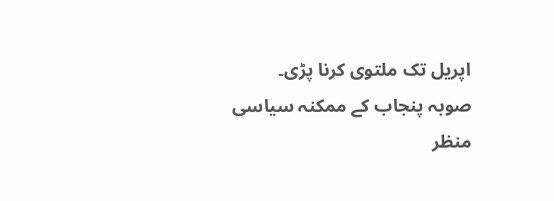اپریل تک ملتوی کرنا پڑی۔
صوبہ پنجاب کے ممکنہ سیاسی منظر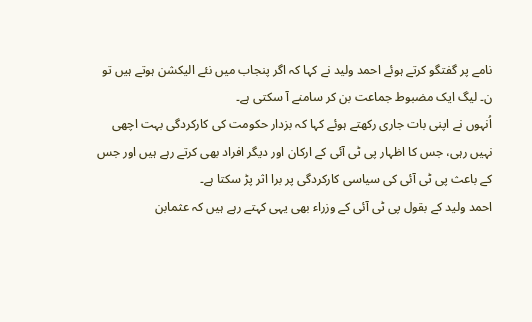نامے پر گفتگو کرتے ہوئے احمد ولید نے کہا کہ اگر پنجاب میں نئے الیکشن ہوتے ہیں تو ن۔ لیگ ایک مضبوط جماعت بن کر سامنے آ سکتی ہے۔
اُنہوں نے اپنی بات جاری رکھتے ہوئے کہا کہ بزدار حکومت کی کارکردگی بہت اچھی نہیں رہی، جس کا اظہار پی ٹی آئی کے ارکان اور دیگر افراد بھی کرتے رہے ہیں اور جس کے باعث پی ٹی آئی کی سیاسی کارکردگی پر برا اثر پڑ سکتا ہے۔
احمد ولید کے بقول پی ٹی آئی کے وزراء بھی یہی کہتے رہے ہیں کہ عثمابن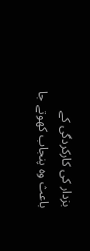بزدار کی کارکردگی کے باعث وہ پنجاب کھوتے جا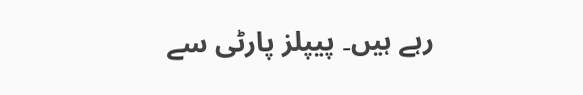رہے ہیں۔ پیپلز پارٹی سے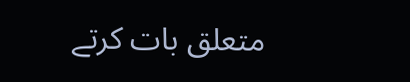متعلق بات کرتے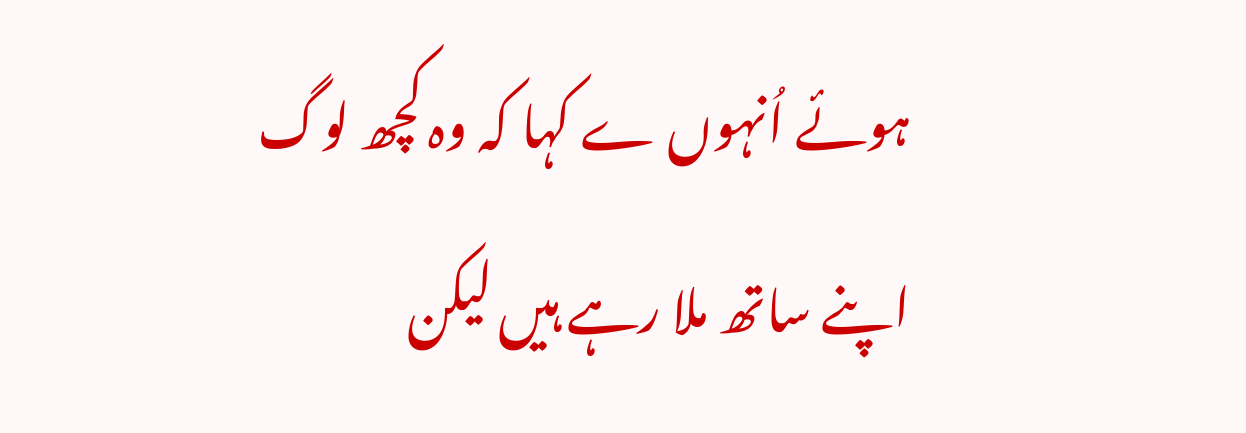ہوئے اُنہوں ے کہا کہ وہ کچھ لوگ اپنے ساتھ ملا رہے ہیں لیکن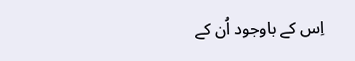اِس کے باوجود اُن کے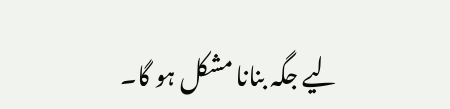لیے جگہ بنانا مشکل ہو گا۔